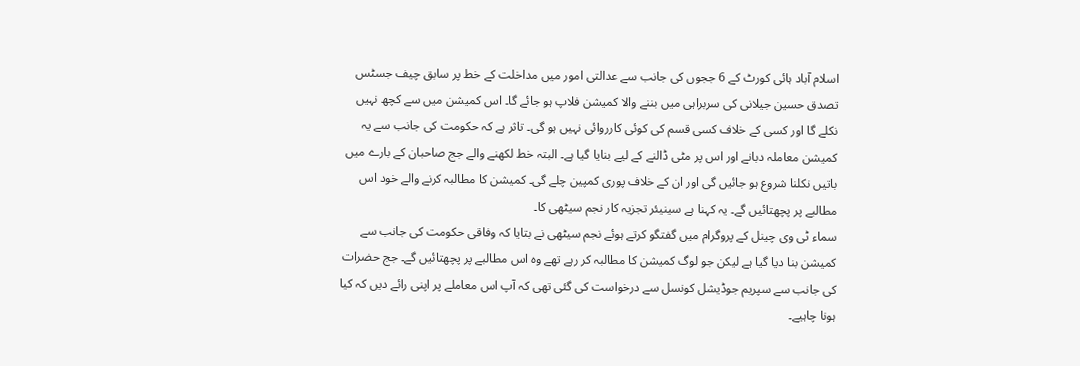اسلام آباد ہائی کورٹ کے 6 ججوں کی جانب سے عدالتی امور میں مداخلت کے خط پر سابق چیف جسٹس تصدق حسین جیلانی کی سربراہی میں بننے والا کمیشن فلاپ ہو جائے گا۔ اس کمیشن میں سے کچھ نہیں نکلے گا اور کسی کے خلاف کسی قسم کی کوئی کارروائی نہیں ہو گی۔ تاثر ہے کہ حکومت کی جانب سے یہ کمیشن معاملہ دبانے اور اس پر مٹی ڈالنے کے لیے بنایا گیا ہے۔ البتہ خط لکھنے والے جج صاحبان کے بارے میں باتیں نکلنا شروع ہو جائیں گی اور ان کے خلاف پوری کمپین چلے گی۔ کمیشن کا مطالبہ کرنے والے خود اس مطالبے پر پچھتائیں گے۔ یہ کہنا ہے سینیئر تجزیہ کار نجم سیٹھی کا۔
سماء ٹی وی چینل کے پروگرام میں گفتگو کرتے ہوئے نجم سیٹھی نے بتایا کہ وفاقی حکومت کی جانب سے کمیشن بنا دیا گیا ہے لیکن جو لوگ کمیشن کا مطالبہ کر رہے تھے وہ اس مطالبے پر پچھتائیں گے۔ جج حضرات کی جانب سے سپریم جوڈیشل کونسل سے درخواست کی گئی تھی کہ آپ اس معاملے پر اپنی رائے دیں کہ کیا ہونا چاہیے۔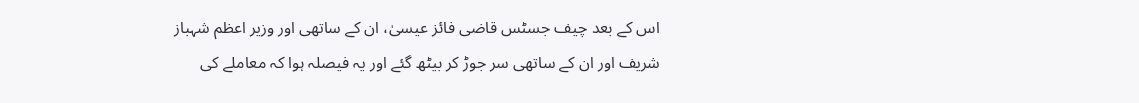اس کے بعد چیف جسٹس قاضی فائز عیسیٰ، ان کے ساتھی اور وزیر اعظم شہباز شریف اور ان کے ساتھی سر جوڑ کر بیٹھ گئے اور یہ فیصلہ ہوا کہ معاملے کی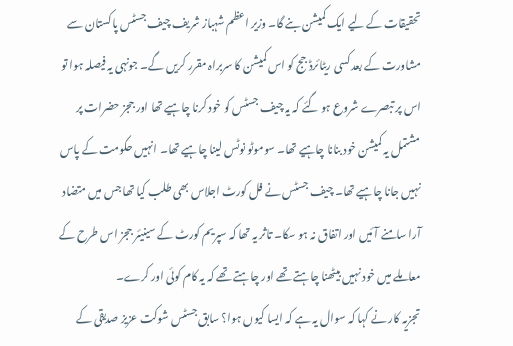تحقیقات کے لیے ایک کمیشن بنے گا۔ وزیر اعظم شہباز شریف چیف جسٹس پاکستان سے مشاورت کے بعد کسی ریٹائرڈ جج کو اس کمیشن کا سربراہ مقرر کریں گے۔ جونہی یہ فیصلہ ہوا تو اس پر تبصرے شروع ہو گئے کہ یہ چیف جسٹس کو خود کرنا چاہیے تھا اور ججز حضرات پر مشتمل یہ کمیشن خود بنانا چاہیے تھا۔ سوموٹو نوٹس لینا چاہیے تھا۔ انہیں حکومت کے پاس نہیں جانا چاہیے تھا۔ چیف جسٹس نے فل کورٹ اجلاس بھی طلب کیا تھا جس میں متضاد آرا سامنے آئیں اور اتفاق نہ ہو سکا۔ تاثر یہ تھا کہ سپریم کورٹ کے سینیئر ججز اس طرح کے معاملے میں خود نہیں بیٹھنا چاہتے تھے اور چاہتے تھے کہ یہ کام کوئی اور کرے۔
تجزیہ کار نے کہا کہ سوال یہ ہے کہ ایسا کیوں ہوا؟ سابق جسٹس شوکت عزیز صدیقی کے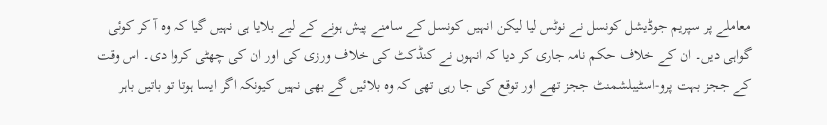معاملے پر سپریم جوڈیشل کونسل نے نوٹس لیا لیکن انہیں کونسل کے سامنے پیش ہونے کے لیے بلایا ہی نہیں گیا کہ وہ آ کر کوئی گواہی دیں۔ ان کے خلاف حکم نامہ جاری کر دیا کہ انہوں نے کنڈکٹ کی خلاف ورزی کی اور ان کی چھٹی کروا دی۔ اس وقت کے ججز بہت پرو-اسٹیبلشمنٹ ججز تھے اور توقع کی جا رہی تھی کہ وہ بلائیں گے بھی نہیں کیونکہ اگر ایسا ہوتا تو باتیں باہر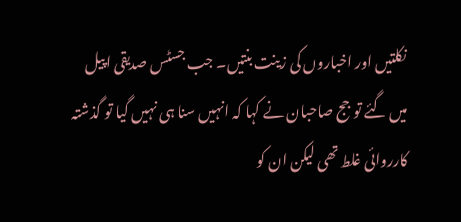نکلتیں اور اخباروں کی زینت بنتیں۔ جب جسٹس صدیقی اپیل میں گئے تو جج صاحبان نے کہا کہ انہیں سنا ہی نہیں گیا تو گذشتہ کارروائی غلط تھی لیکن ان کو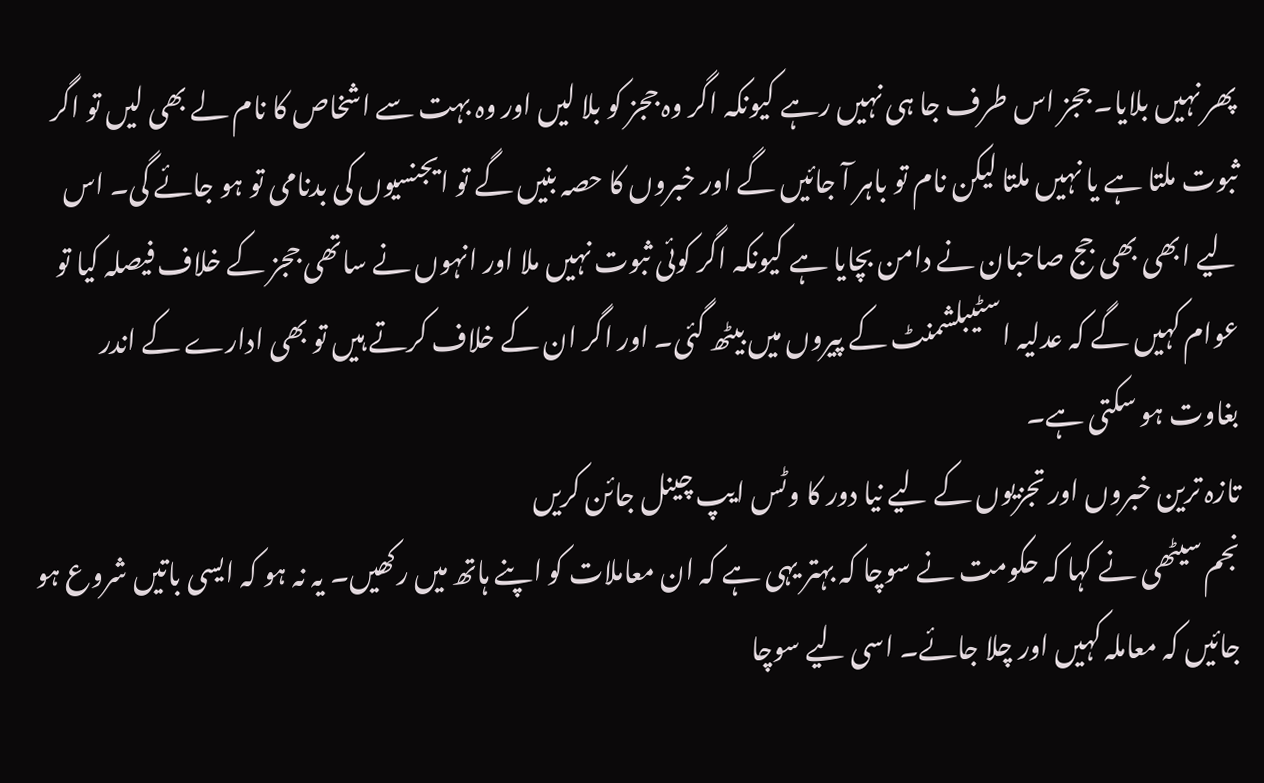پھر نہیں بلایا۔ ججز اس طرف جا ہی نہیں رہے کیونکہ اگر وہ ججز کو بلا لیں اور وہ بہت سے اشخاص کا نام لے بھی لیں تو اگر ثبوت ملتا ہے یا نہیں ملتا لیکن نام تو باہر آ جائیں گے اور خبروں کا حصہ بنیں گے تو ایجنسیوں کی بدنامی تو ہو جائے گی۔ اس لیے ابھی بھی جج صاحبان نے دامن بچایا ہے کیونکہ اگر کوئی ثبوت نہیں ملا اور انہوں نے ساتھی ججز کے خلاف فیصلہ کیا تو عوام کہیں گے کہ عدلیہ اسٹیبلشمنٹ کے پیروں میں بیٹھ گئی۔ اور اگر ان کے خلاف کرتے ہیں تو بھی ادارے کے اندر بغاوت ہو سکتی ہے۔
تازہ ترین خبروں اور تجزیوں کے لیے نیا دور کا وٹس ایپ چینل جائن کریں
نجم سیٹھی نے کہا کہ حکومت نے سوچا کہ بہتر یہی ہے کہ ان معاملات کو اپنے ہاتھ میں رکھیں۔ یہ نہ ہو کہ ایسی باتیں شروع ہو جائیں کہ معاملہ کہیں اور چلا جائے۔ اسی لیے سوچا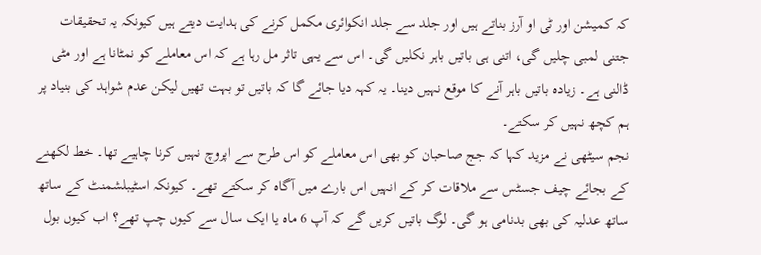کہ کمیشن اور ٹی او آرز بناتے ہیں اور جلد سے جلد انکوائری مکمل کرنے کی ہدایت دیتے ہیں کیونکہ یہ تحقیقات جتنی لمبی چلیں گی، اتنی ہی باتیں باہر نکلیں گی۔ اس سے یہی تاثر مل رہا ہے کہ اس معاملے کو نمٹانا ہے اور مٹی ڈالنی ہے۔ زیادہ باتیں باہر آنے کا موقع نہیں دینا۔ یہ کہہ دیا جائے گا کہ باتیں تو بہت تھیں لیکن عدم شواہد کی بنیاد پر ہم کچھ نہیں کر سکتے۔
نجم سیٹھی نے مزید کہا کہ جج صاحبان کو بھی اس معاملے کو اس طرح سے اپروچ نہیں کرنا چاہیے تھا۔ خط لکھنے کے بجائے چیف جسٹس سے ملاقات کر کے انہیں اس بارے میں آگاہ کر سکتے تھے۔ کیونکہ اسٹیبلشمنٹ کے ساتھ ساتھ عدلیہ کی بھی بدنامی ہو گی۔ لوگ باتیں کریں گے کہ آپ 6 ماہ یا ایک سال سے کیوں چپ تھے؟ اب کیوں بول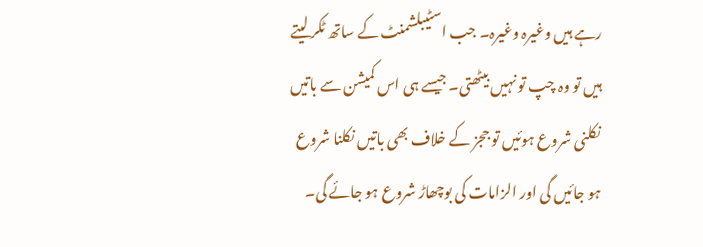رہے ہیں وغیرہ وغیرہ۔ جب اسٹیبلشمنٹ کے ساتھ ٹکر لیتے ہیں تو وہ چپ تو نہیں بیٹھتی۔ جیسے ہی اس کمیشن سے باتیں نکلنی شروع ہوئیں تو ججز کے خلاف بھی باتیں نکلنا شروع ہو جائیں گی اور الزامات کی بوچھاڑ شروع ہو جائے گی۔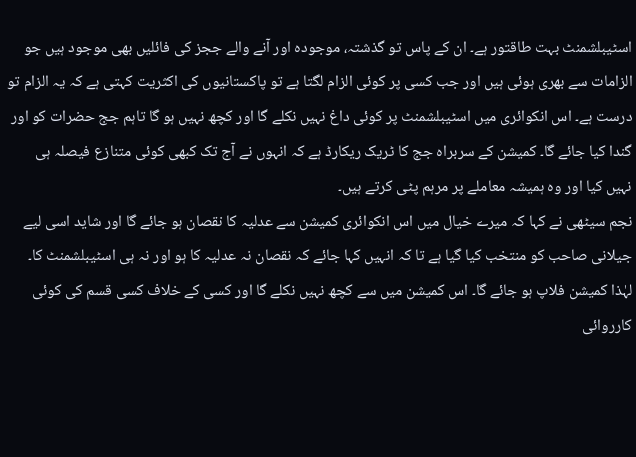اسٹیبلشمنٹ بہت طاقتور ہے۔ ان کے پاس تو گذشتہ، موجودہ اور آنے والے ججز کی فائلیں بھی موجود ہیں جو الزامات سے بھری ہوئی ہیں اور جب کسی پر کوئی الزام لگتا ہے تو پاکستانیوں کی اکثریت کہتی ہے کہ یہ الزام تو درست ہے۔ اس انکوائری میں اسٹیبلشمنٹ پر کوئی داغ نہیں نکلے گا اور کچھ نہیں ہو گا تاہم جج حضرات کو اور گندا کیا جائے گا۔ کمیشن کے سربراہ جج کا ٹریک ریکارڈ ہے کہ انہوں نے آج تک کبھی کوئی متنازع فیصلہ ہی نہیں کیا اور وہ ہمیشہ معاملے پر مرہم پٹی کرتے ہیں۔
نجم سیٹھی نے کہا کہ میرے خیال میں اس انکوائری کمیشن سے عدلیہ کا نقصان ہو جائے گا اور شاید اسی لیے جیلانی صاحب کو منتخب کیا گیا ہے تا کہ انہیں کہا جائے کہ نقصان نہ عدلیہ کا ہو اور نہ ہی اسٹیبلشمنٹ کا۔ لہٰذا کمیشن فلاپ ہو جائے گا۔ اس کمیشن میں سے کچھ نہیں نکلے گا اور کسی کے خلاف کسی قسم کی کوئی کارروائی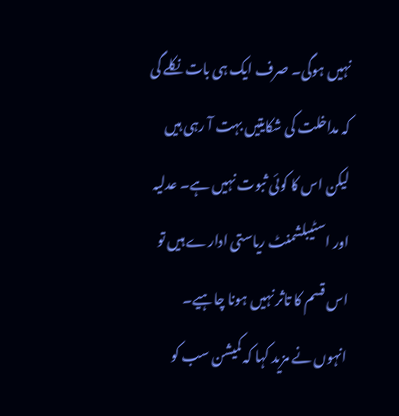نہیں ہوگی۔ صرف ایک ہی بات نکلے گی کہ مداخلت کی شکایتیں بہت آ رہی ہیں لیکن اس کا کوئی ثبوت نہیں ہے۔ عدلیہ اور اسٹیبلشمنٹ ریاستی ادارے ہیں تو اس قسم کا تاثر نہیں ہونا چاہیے۔
انہوں نے مزید کہا کہ کمیشن سب کو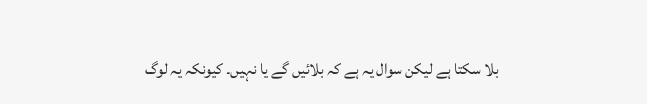بلا سکتا ہے لیکن سوال یہ ہے کہ بلائیں گے یا نہیں۔ کیونکہ یہ لوگ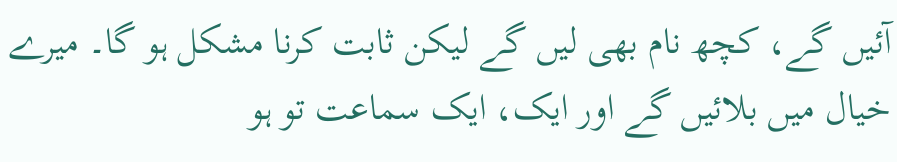آئیں گے، کچھ نام بھی لیں گے لیکن ثابت کرنا مشکل ہو گا۔ میرے خیال میں بلائیں گے اور ایک، ایک سماعت تو ہو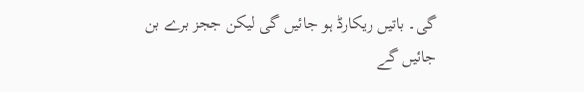گی۔ باتیں ریکارڈ ہو جائیں گی لیکن ججز برے بن جائیں گے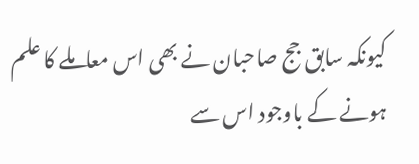کیونکہ سابق جج صاحبان نے بھی اس معاملے کا علم ہونے کے باوجود اس سے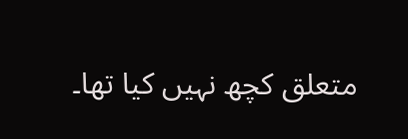متعلق کچھ نہیں کیا تھا۔